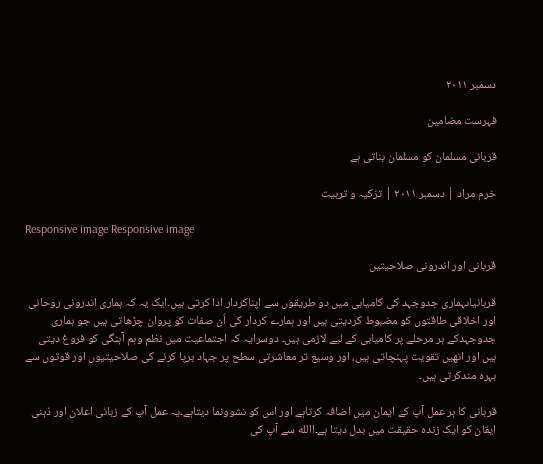دسمبر ۲۰۱۱

فہرست مضامین

قربانی مسلمان کو مسلمان بناتی ہے

خرم مراد | دسمبر ۲۰۱۱ | تزکیہ و تربیت

Responsive image Responsive image

قربانی اور اندرونی صلاحیتیں

قربانیاںہماری جدوجہد کی کامیابی میں دو طریقوں سے اپناکردار ادا کرتی ہیں۔ایک یہ کہ ہماری اندرونی روحانی اور اخلاقی طاقتوں کو مضبوط کردیتی ہیں اور ہمارے کردار کی اُن صفات کو پروان چڑھاتی ہیں جو ہماری جدوجہدکے ہر مرحلے پر کامیابی کے لیے لازمی ہیں۔ دوسرایہ کہ اجتماعیت میں نظم وہم آہنگی کو فروغ دیتی ہیں اور انھیں تقویت پہنچاتی ہیں، اور وسیع تر معاشرتی سطح پر جہاد برپا کرنے کی صلاحیتیوں اور قوتوں سے بہرہ مندکرتی ہیں۔

قربانی کا ہر عمل آپ کے ایمان میں اضافہ کرتاہے اور اس کو نشوونما دیتاہے۔یہ عمل آپ کے زبانی اعلان اور ذہنی ایقان کو ایک زندہ حقیقت میں بدل دیتا ہے۔االله سے آپ کی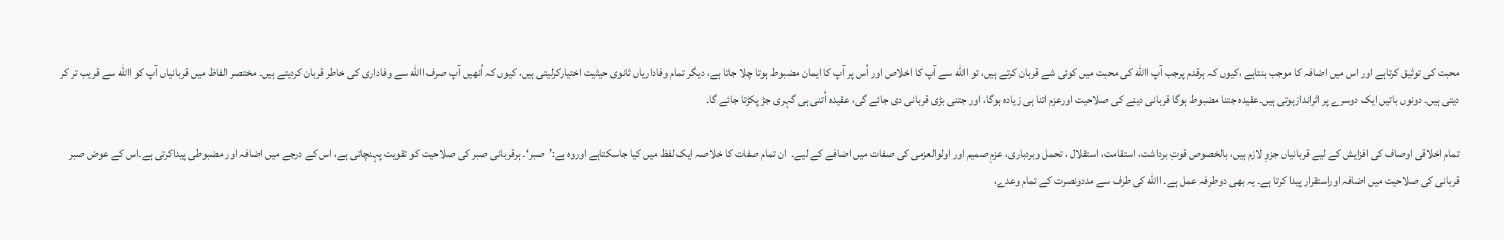محبت کی توثیق کرتاہے اور اس میں اضافہ کا موجب بنتاہے ،کیوں کہ ہرقدم پرجب آپ االله کی محبت میں کوئی شے قربان کرتے ہیں، تو االله سے آپ کا اخلاص اور اُس پر آپ کا ایمان مضبوط ہوتا چلا جاتا ہے، دیگر تمام وفاداریاں ثانوی حیثیت اختیارکرلیتی ہیں، کیوں کہ اُنھیں آپ صرف االله سے وفاداری کی خاطر قربان کردیتے ہیں۔ مختصر الفاظ میں قربانیاں آپ کو االله سے قریب تر کر دیتی ہیں۔ دونوں باتیں ایک دوسرے پر اثراندازہوتی ہیں۔عقیدہ جتنا مضبوط ہوگا قربانی دینے کی صلاحیت اورعزم اتنا ہی زیادہ ہوگا، اور جتنی بڑی قربانی دی جائے گی، عقیدہ اُتنی ہی گہری جڑ پکڑتا جائے گا۔

تمام اخلاقی اوصاف کی افزایش کے لیے قربانیاں جزوِ لازم ہیں، بالخصوص قوتِ برداشت، استقامت، استقلال ، تحمل وبردباری، عزمِ صمیم اور اولوالعزمی کی صفات میں اضافے کے لیے۔  ان تمام صفات کا خلاصہ ایک لفظ میں کیا جاسکتاہے اوروہ ہے:’صبر‘۔ ہرقربانی صبر کی صلاحیت کو تقویت پہنچاتی ہے، اس کے درجے میں اضافہ اور مضبوطی پیداکرتی ہے۔اس کے عوض صبر قربانی کی صلاحیت میں اضافہ اوراستقرار پیدا کرتا ہے۔ یہ بھی دوطرفہ عمل ہے۔ االله کی طرف سے مددونصرت کے تمام وعدے،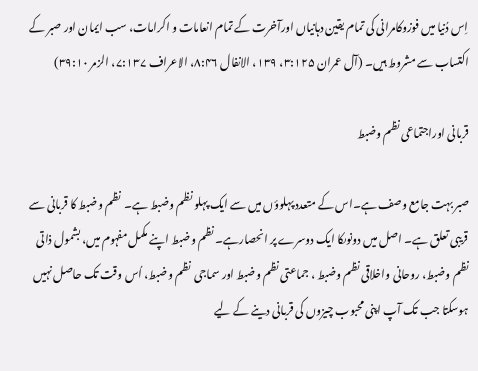اِس دُنیا میں فوزوکامرانی کی تمام یقین دہانیاں اورآخرت کے تمام انعامات و اکرامات، سب ایمان اور صبر کے اکتساب سے مشروط ہیں۔ (آل عمران ۳:۱۲۵، ۱۳۹، الانفال ۸:۴۶، الاعراف ۷:۱۳۷، الزمر ۳۹:۱۰)

قربانی اوراجتماعی نظم وضبط

صبر بہت جامع وصف ہے۔اس کے متعدد پہلوؤں میں سے ایک پہلو نظم وضبط ہے۔  نظم وضبط کا قربانی سے قریبی تعلق ہے۔ اصل میں دونوںکا ایک دوسرے پر انحصارہے۔ نظم وضبط اپنے مکمل مفہوم میں، بشمول ذاتی نظم وضبط، روحانی واخلاقی نظم وضبط ، جماعتی نظم وضبط اور سماجی  نظم وضبط، اُس وقت تک حاصل نہیں ہوسکتا جب تک آپ اپنی محبوب چیزوں کی قربانی دینے کے لیے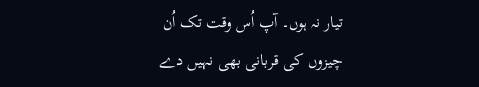تیار نہ ہوں۔ آپ اُس وقت تک اُن چیزوں کی قربانی بھی نہیں دے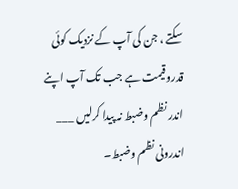سکتے ، جن کی آپ کے نزدیک کوئی قدروقیمت ہے جب تک آپ اپنے اندر نظم وضبط نہ پیدا کرلیں ___ اندرونی نظم وضبط۔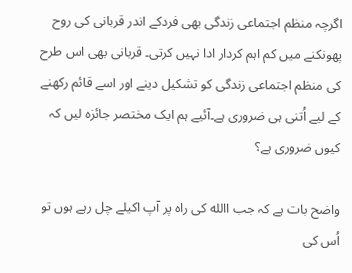اگرچہ منظم اجتماعی زندگی بھی فردکے اندر قربانی کی روح پھونکنے میں کم اہم کردار ادا نہیں کرتی۔ قربانی بھی اس طرح کی منظم اجتماعی زندگی کو تشکیل دینے اور اسے قائم رکھنے کے لیے اُتنی ہی ضروری ہے۔آئیے ہم ایک مختصر جائزہ لیں کہ کیوں ضروری ہے؟

واضح بات ہے کہ جب االله کی راہ پر آپ اکیلے چل رہے ہوں تو اُس کی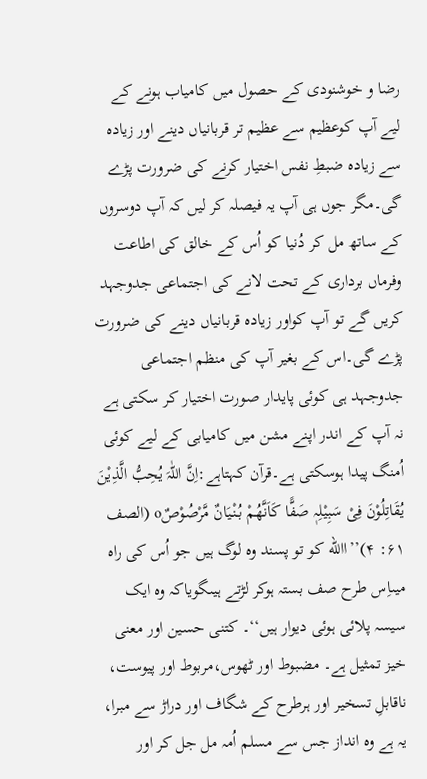رضا و خوشنودی کے حصول میں کامیاب ہونے کے لیے آپ کوعظیم سے عظیم تر قربانیاں دینے اور زیادہ سے زیادہ ضبطِ نفس اختیار کرنے کی ضرورت پڑے گی۔مگر جوں ہی آپ یہ فیصلہ کر لیں کہ آپ دوسروں کے ساتھ مل کر دُنیا کو اُس کے خالق کی اطاعت وفرماں برداری کے تحت لانے کی اجتماعی جدوجہد کریں گے تو آپ کواور زیادہ قربانیاں دینے کی ضرورت پڑے گی۔اس کے بغیر آپ کی منظم اجتماعی جدوجہد ہی کوئی پایدار صورت اختیار کر سکتی ہے نہ آپ کے اندر اپنے مشن میں کامیابی کے لیے کوئی اُمنگ پیدا ہوسکتی ہے۔قرآن کہتاہے:اِنَّ اللّٰہَ یُحِبُّ الَّذِیْنَ یُقَاتِلُوْنَ فِیْ سَبِیْلِہٖ صَفًّا کَاَنَّھُمْ بُنْیَانٌ مَّرْصُوْصٌo (الصف ۶۱: ۴)’’االله کو تو پسند وہ لوگ ہیں جو اُس کی راہ میںاِس طرح صف بستہ ہوکر لڑتے ہیںگویاکہ وہ ایک سیسہ پلائی ہوئی دیوار ہیں‘‘۔ کتنی حسین اور معنی خیز تمثیل ہے۔ مضبوط اور ٹھوس،مربوط اور پیوست، ناقابلِ تسخیر اور ہرطرح کے شگاف اور دراڑ سے مبرا، یہ ہے وہ انداز جس سے مسلم اُمہ مل جل کر اور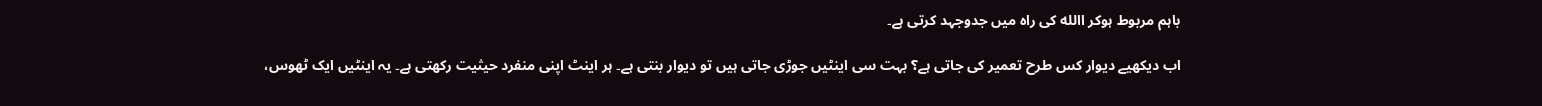باہم مربوط ہوکر االله کی راہ میں جدوجہد کرتی ہے۔

اب دیکھیے دیوار کس طرح تعمیر کی جاتی ہے؟ بہت سی اینٹیں جوڑی جاتی ہیں تو دیوار بنتی ہے۔ ہر اینٹ اپنی منفرد حیثیت رکھتی ہے۔ یہ اینٹیں ایک ٹھوس،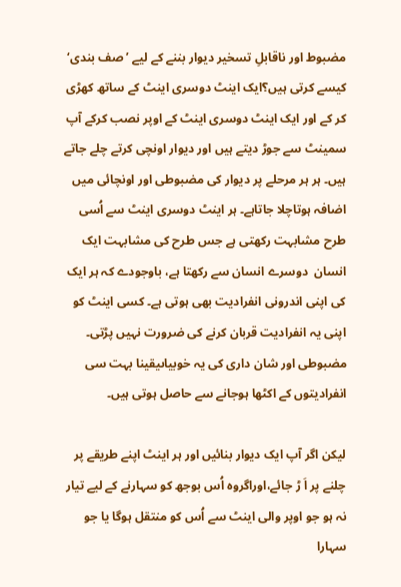مضبوط اور ناقابلِ تسخیر دیوار بننے کے لیے ’صف بندی‘ کیسے کرتی ہیں؟ایک اینٹ دوسری اینٹ کے ساتھ کھڑی کر کے اور ایک اینٹ دوسری اینٹ کے اوپر نصب کرکے آپ سمینٹ سے جوڑ دیتے ہیں اور دیوار اونچی کرتے چلے جاتے ہیں۔ ہر ہر مرحلے پر دیوار کی مضبوطی اور اونچائی میں اضافہ ہوتاچلا جاتاہے۔ ہر اینٹ دوسری اینٹ سے اُسی طرح مشابہت رکھتی ہے جس طرح کی مشابہت ایک انسان  دوسرے انسان سے رکھتا ہے، باوجودے کہ ہر ایک کی اپنی اندرونی انفرادیت بھی ہوتی ہے۔ کسی اینٹ کو اپنی یہ انفرادیت قربان کرنے کی ضرورت نہیں پڑتی۔ مضبوطی اور شان داری کی یہ خوبیاںیقینا بہت سی انفرادیتوں کے اکٹھا ہوجانے سے حاصل ہوتی ہیں۔

لیکن اگر آپ ایک دیوار بنائیں اور ہر اینٹ اپنے طریقے پر چلنے پر اَ ڑ جائے،اوراگروہ اُس بوجھ کو سہارنے کے لیے تیار نہ ہو جو اوپر والی اینٹ سے اُس کو منتقل ہوگا یا جو سہارا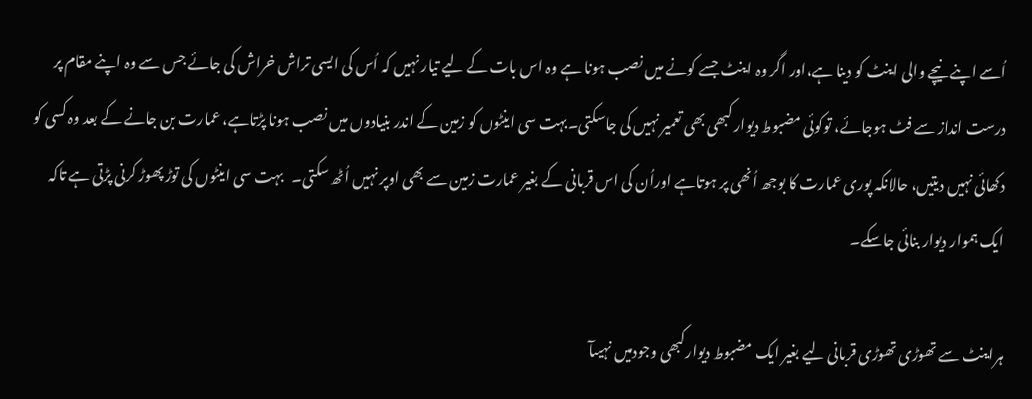اُسے اپنے نیچے والی اینٹ کو دینا ہے،اور اگر وہ اینٹ جسے کونے میں نصب ہونا ہے وہ اس بات کے لیے تیار نہیں کہ اُس کی ایسی تراش خراش کی جائے جس سے وہ اپنے مقام پر درست انداز سے فٹ ہوجائے، توکوئی مضبوط دیوار کبھی بھی تعمیر نہیں کی جاسکتی۔بہت سی اینٹوں کو زمین کے اندر بنیادوں میں نصب ہونا پڑتاہے، عمارت بن جانے کے بعد وہ کسی کو دکھائی نہیں دیتیں، حالانکہ پوری عمارت کا بوجھ اُنھی پر ہوتاہے اوراُن کی اس قربانی کے بغیر عمارت زمین سے بھی اوپر نہیں اُٹھ سکتی۔   بہت سی اینٹوں کی توڑ پھوڑ کرنی پڑتی ہے تاکہ ایک ہموار دیوار بنائی جاسکے۔

ہراینٹ سے تھوڑی تھوڑی قربانی لیے بغیر ایک مضبوط دیوارکبھی وجودمیں نہیںآ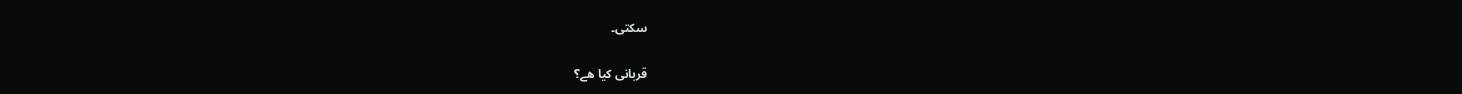سکتی۔

قربانی کیا ھے؟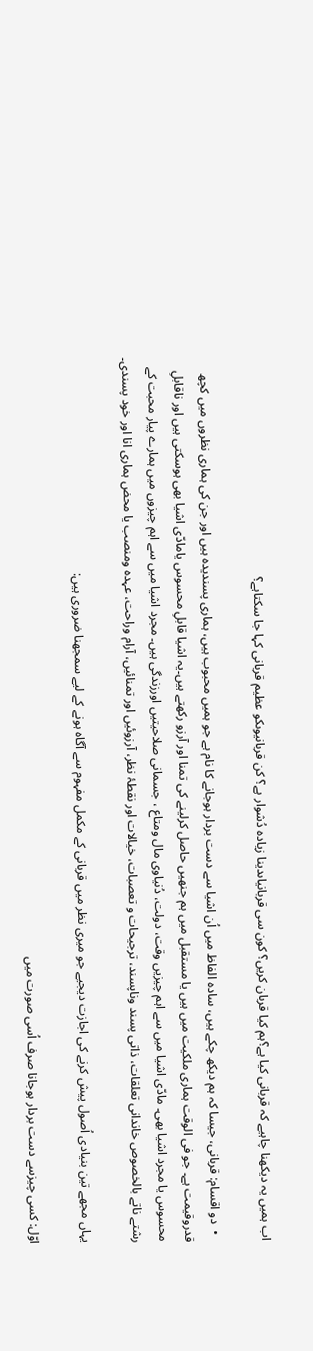اب ہمیں یہ دیکھنا چاہیے کہ قربانی کیا ہے؟ہم کیا قربان کریں؟ کون سی قربانیاںدینا زیادہ دُشوار ہے؟ کن قربانیوںکو عظیم قربانی کہا جا سکتاہے؟

  •  دو اقسام: قربانی، جیسا کہ ہم دیکھ چکے ہیں، سادہ الفاظ میں اُن اشیا سے دست بردار ہوجانے کا نام ہے جو ہمیں محبوب ہیں، ہماری پسندیدہ ہیں اور جن کی ہماری نظروں میں کچھ قدروقیمت ہے۔ جو فی الوقت ہماری ملکیت میں ہیں یا مستقبل میں ہم جنھیں حاصل کرلینے کی تمنا اور آرزو رکھتے ہیں۔یہ اشیا قابلِ محسوس یامادّی اشیا بھی ہوسکتی ہیں اور ناقابلِ محسوس یا مجرد اشیا بھی۔ مادّی اشیا میں سے اہم چیزیں وقت، دولت، دُنیاوی مال ومتاع ، جسمانی صلاحیتیں اورزندگی ہیں۔ مجرد اشیا میں سے اہم چیزوں میں ہمارے پیار محبت کے رشتے ناتے بالخصوص خاندانی تعلقات، ذاتی پسند وناپسند، ترجیحات و تعصبات، خیالات اور نقطۂ نظر، آرزوئیں اور تمنائیں، آرام وراحت، عہدہ ومنصب یا محض ہماری انا اور خود پسندی۔

یہاں مجھے تین بنیادی اُصول پیش کرنے کی اجازت دیجیے جو میری نظر میں قربانی کے مکمل مفہوم سے آگاہ ہونے کے لیے سمجھنا ضروری ہیں:

اوّل: کسی چیزسے دست بردار ہوجانا صرف اُسی صورت میں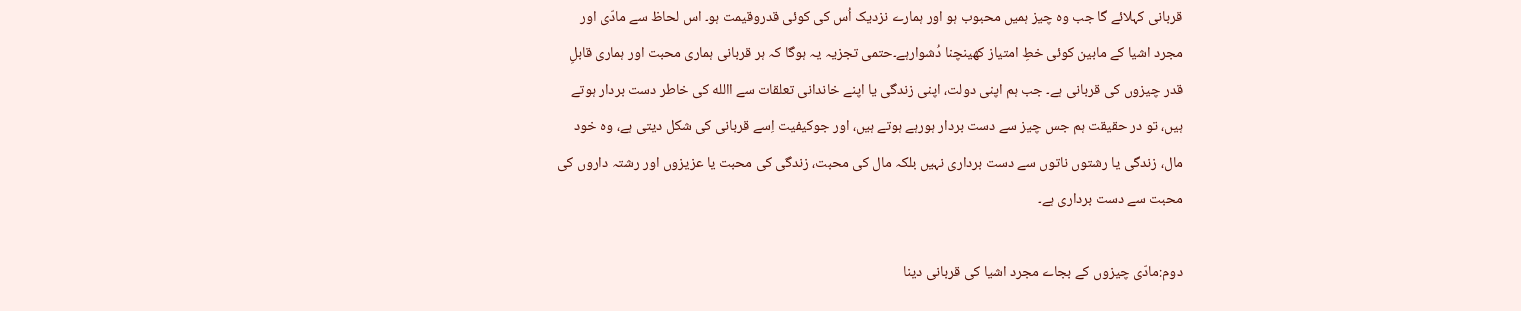قربانی کہلائے گا جب وہ چیز ہمیں محبوب ہو اور ہمارے نزدیک اُس کی کوئی قدروقیمت ہو۔ اس لحاظ سے مادّی اور مجرد اشیا کے مابین کوئی خطِ امتیاز کھینچنا دُشوارہے۔حتمی تجزیہ یہ ہوگا کہ ہر قربانی ہماری محبت اور ہماری قابلِ قدر چیزوں کی قربانی ہے۔ جب ہم اپنی دولت، اپنی زندگی یا اپنے خاندانی تعلقات سے االله کی خاطر دست بردار ہوتے ہیں، تو در حقیقت ہم جس چیز سے دست بردار ہورہے ہوتے ہیں، اور جوکیفیت اِسے قربانی کی شکل دیتی ہے، وہ خود مال، زندگی یا رشتوں ناتوں سے دست برداری نہیں بلکہ مال کی محبت، زندگی کی محبت یا عزیزوں اور رشتہ داروں کی محبت سے دست برداری ہے۔

دوم:مادّی چیزوں کے بجاے مجرد اشیا کی قربانی دینا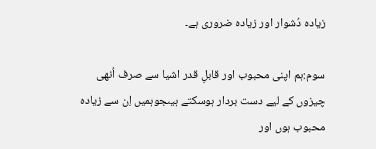زیادہ دُشوار اور زیادہ ضروری ہے۔

سوم:ہم اپنی محبوب اور قابلِ قدر اشیا سے صرف اُنھی چیزوں کے لیے دست بردار ہوسکتے ہیںجوہمیں اِن سے زیادہ محبوب ہوں اور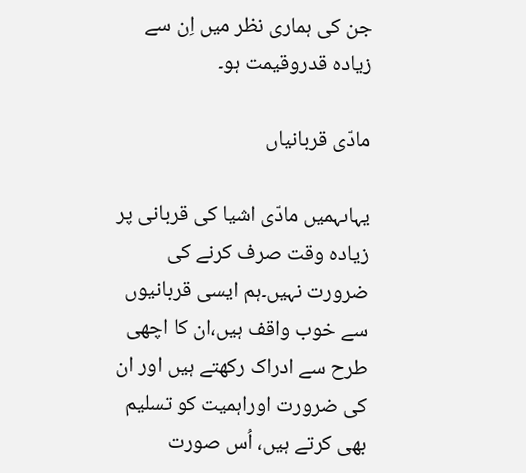جن کی ہماری نظر میں اِن سے زیادہ قدروقیمت ہو۔

مادّی قربانیاں

یہاںہمیں مادّی اشیا کی قربانی پر زیادہ وقت صرف کرنے کی ضرورت نہیں۔ہم ایسی قربانیوں سے خوب واقف ہیں،ان کا اچھی طرح سے ادراک رکھتے ہیں اور ان کی ضرورت اوراہمیت کو تسلیم بھی کرتے ہیں، اُس صورت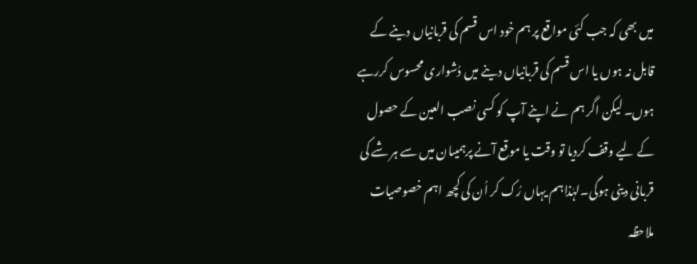میں بھی کہ جب کئی مواقع پر ہم خود اس قسم کی قربانیاں دینے کے قابل نہ ہوں یا اس قسم کی قربانیاں دینے میں دُشواری محسوس کررہے ہوں۔ لیکن اگر ہم نے اپنے آپ کو کسی نصب العین کے حصول کے لیے وقف کردیا تو وقت یا موقع آنے پرہمیںان میں سے ہر شے کی قربانی دینی ہوگی۔لہٰذاہم یہاں رُک کر اُن کی کچھ اہم خصوصیات ملاحظہ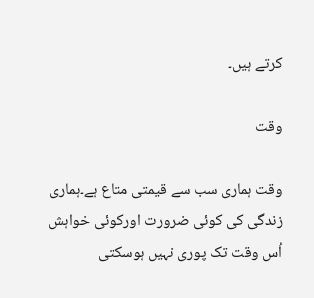کرتے ہیں۔

وقت

وقت ہماری سب سے قیمتی متاع ہے۔ہماری زندگی کی کوئی ضرورت اورکوئی خواہش اُس وقت تک پوری نہیں ہوسکتی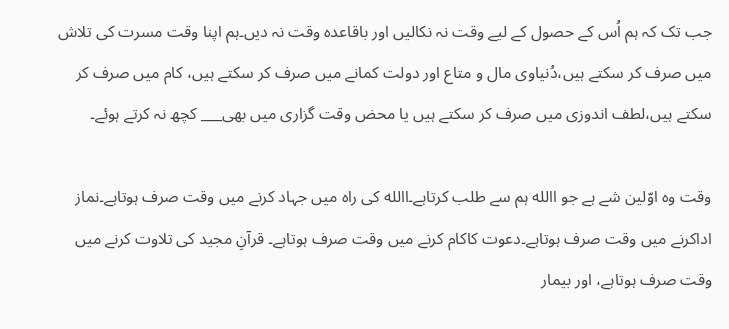جب تک کہ ہم اُس کے حصول کے لیے وقت نہ نکالیں اور باقاعدہ وقت نہ دیں۔ہم اپنا وقت مسرت کی تلاش میں صرف کر سکتے ہیں،دُنیاوی مال و متاع اور دولت کمانے میں صرف کر سکتے ہیں، کام میں صرف کر سکتے ہیں،لطف اندوزی میں صرف کر سکتے ہیں یا محض وقت گزاری میں بھی___ کچھ نہ کرتے ہوئے۔

وقت وہ اوّلین شے ہے جو االله ہم سے طلب کرتاہے۔االله کی راہ میں جہاد کرنے میں وقت صرف ہوتاہے۔نماز اداکرنے میں وقت صرف ہوتاہے۔دعوت کاکام کرنے میں وقت صرف ہوتاہے۔ قرآنِ مجید کی تلاوت کرنے میں وقت صرف ہوتاہے، اور بیمار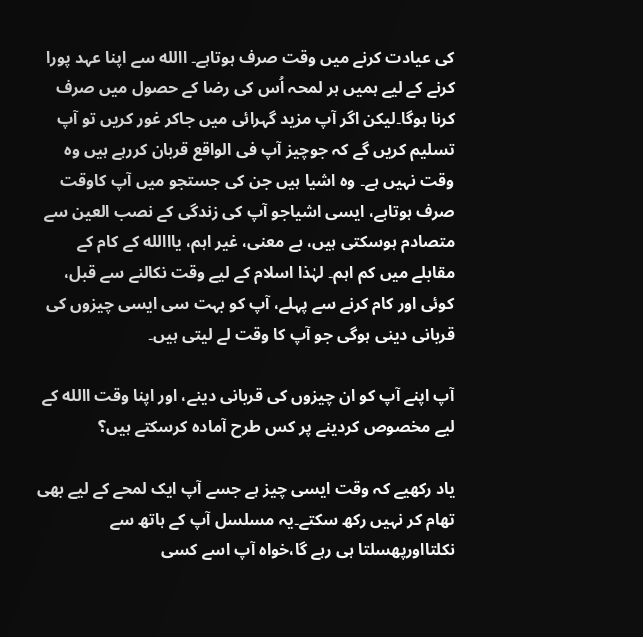کی عیادت کرنے میں وقت صرف ہوتاہے۔ االله سے اپنا عہد پورا کرنے کے لیے ہمیں ہر لمحہ اُس کی رضا کے حصول میں صرف کرنا ہوگا۔لیکن اگر آپ مزید گہرائی میں جاکر غور کریں تو آپ تسلیم کریں گے کہ جوچیز آپ فی الواقع قربان کررہے ہیں وہ وقت نہیں ہے۔ وہ اشیا ہیں جن کی جستجو میں آپ کاوقت صرف ہوتاہے، ایسی اشیاجو آپ کی زندگی کے نصب العین سے متصادم ہوسکتی ہیں، بے معنی، غیر اہم، یااالله کے کام کے مقابلے میں کم اہم۔ لہٰذا اسلام کے لیے وقت نکالنے سے قبل، کوئی اور کام کرنے سے پہلے، آپ کو بہت سی ایسی چیزوں کی قربانی دینی ہوگی جو آپ کا وقت لے لیتی ہیں۔

آپ اپنے آپ کو ان چیزوں کی قربانی دینے، اور اپنا وقت االله کے لیے مخصوص کردینے پر کس طرح آمادہ کرسکتے ہیں؟

یاد رکھیے کہ وقت ایسی چیز ہے جسے آپ ایک لمحے کے لیے بھی تھام کر نہیں رکھ سکتے۔یہ مسلسل آپ کے ہاتھ سے نکلتااورپھسلتا ہی رہے گا،خواہ آپ اسے کسی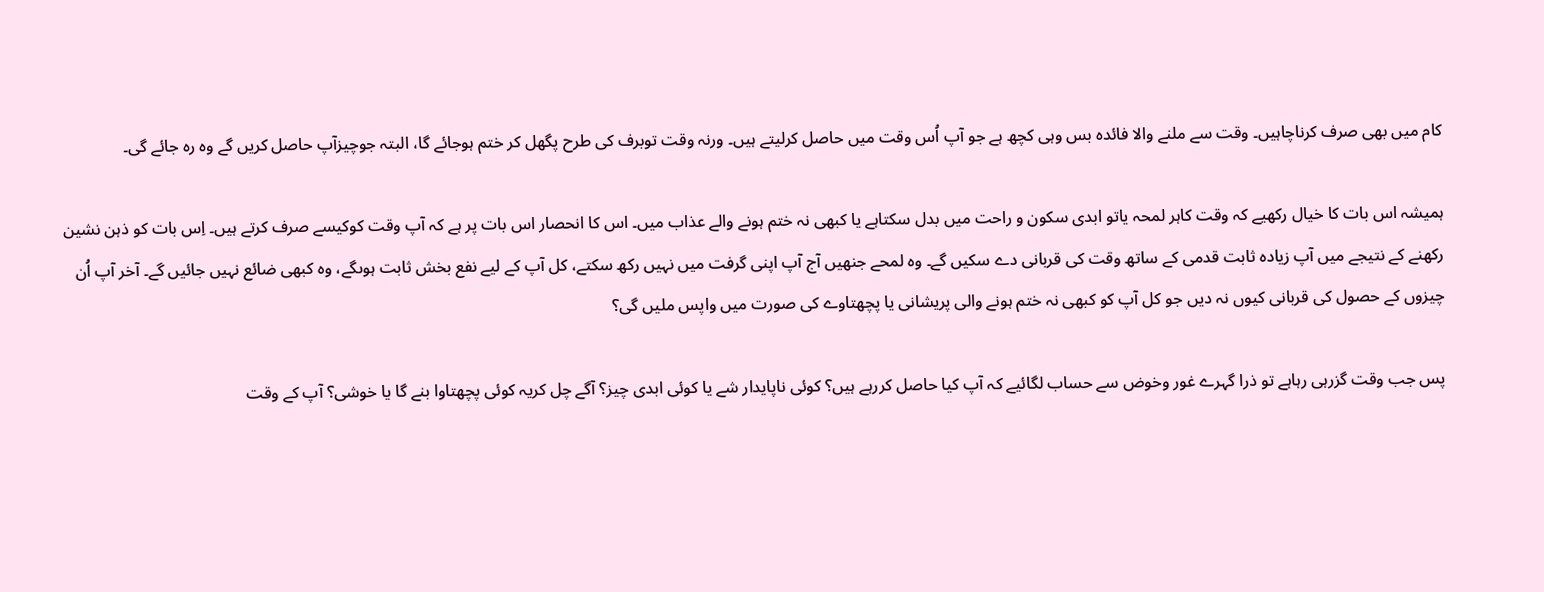کام میں بھی صرف کرناچاہیں۔ وقت سے ملنے والا فائدہ بس وہی کچھ ہے جو آپ اُس وقت میں حاصل کرلیتے ہیں۔ ورنہ وقت توبرف کی طرح پگھل کر ختم ہوجائے گا، البتہ جوچیزآپ حاصل کریں گے وہ رہ جائے گی۔

ہمیشہ اس بات کا خیال رکھیے کہ وقت کاہر لمحہ یاتو ابدی سکون و راحت میں بدل سکتاہے یا کبھی نہ ختم ہونے والے عذاب میں۔ اس کا انحصار اس بات پر ہے کہ آپ وقت کوکیسے صرف کرتے ہیں۔ اِس بات کو ذہن نشین رکھنے کے نتیجے میں آپ زیادہ ثابت قدمی کے ساتھ وقت کی قربانی دے سکیں گے۔ وہ لمحے جنھیں آج آپ اپنی گرفت میں نہیں رکھ سکتے، کل آپ کے لیے نفع بخش ثابت ہوںگے، وہ کبھی ضائع نہیں جائیں گے۔ آخر آپ اُن چیزوں کے حصول کی قربانی کیوں نہ دیں جو کل آپ کو کبھی نہ ختم ہونے والی پریشانی یا پچھتاوے کی صورت میں واپس ملیں گی؟

پس جب وقت گزرہی رہاہے تو ذرا گہرے غور وخوض سے حساب لگائیے کہ آپ کیا حاصل کررہے ہیں؟ کوئی ناپایدار شے یا کوئی ابدی چیز؟ آگے چل کریہ کوئی پچھتاوا بنے گا یا خوشی؟ آپ کے وقت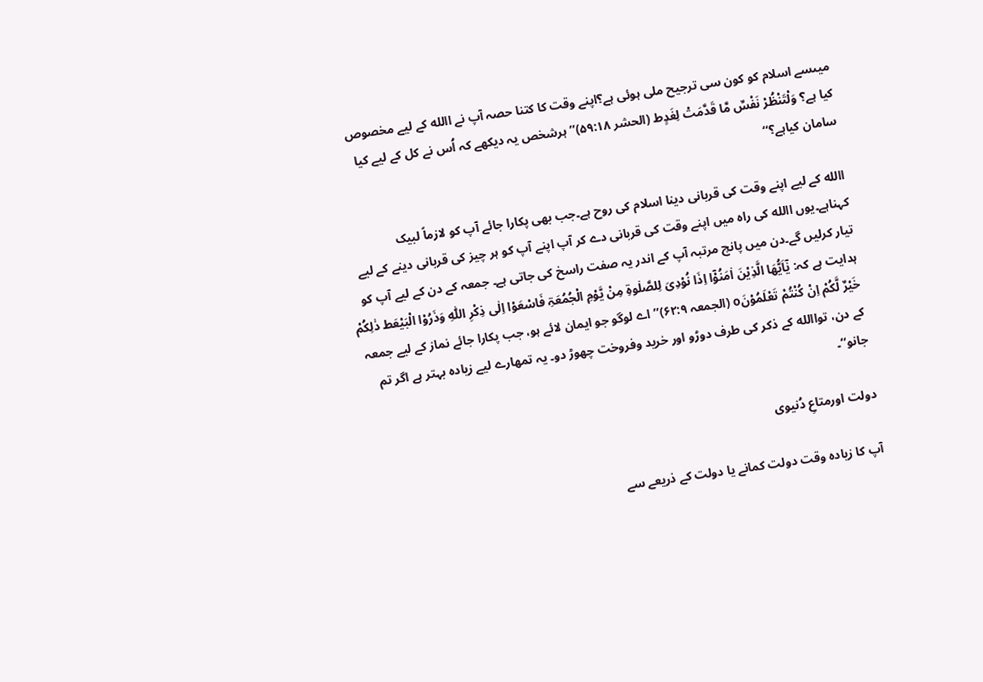میںسے اسلام کو کون سی ترجیح ملی ہوئی ہے؟اپنے وقت کا کتنا حصہ آپ نے االله کے لیے مخصوص کیا ہے؟ وَلْتَنْظُرْ نَفْسٌ مَّا قَدَّمَتْ لِغَدٍط (الحشر ۵۹:۱۸)’’ہرشخص یہ دیکھے کہ اُس نے کل کے لیے کیا سامان کیاہے؟‘‘

االله کے لیے اپنے وقت کی قربانی دینا اسلام کی روح ہے۔جب بھی پکارا جائے آپ کو لازماً لبیک کہناہے۔یوں االله کی راہ میں اپنے وقت کی قربانی دے کر آپ اپنے آپ کو ہر چیز کی قربانی دینے کے لیے تیار کرلیں گے۔دن میں پانچ مرتبہ آپ کے اندر یہ صفت راسخ کی جاتی ہے۔ جمعہ کے دن کے لیے آپ کو ہدایت ہے کہ: یٰٓاَیُّھَا الَّذِیْنَ اٰمَنُوْٓا اِذَا نُوْدِیَ لِلصَّلٰوۃِ مِنْ یَّوْمِ الْجُمُعَۃِ فَاسْعَوْا اِلٰی ذِکْرِ اللّٰہِ وَذَرُوْا الْبَیْعَط ذٰلِکُمْ خَیْرٌ لَّکُمْ اِنْ کُنْتُمْ تَعْلَمُوْنَo (الجمعہ ۶۲:۹)’’اے لوگو جو ایمان لائے ہو، جب پکارا جائے نماز کے لیے جمعہ کے دن، تواالله کے ذکر کی طرف دوڑو اور خرید وفروخت چھوڑ دو۔ یہ تمھارے لیے زیادہ بہتر ہے اگر تم جانو‘‘۔

دولت اورمتاعِ دُنیوی

آپ کا زیادہ وقت دولت کمانے یا دولت کے ذریعے سے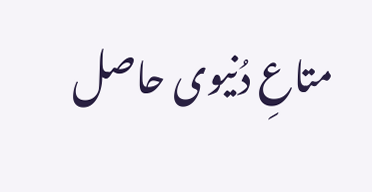متاعِ دُنیوی حاصل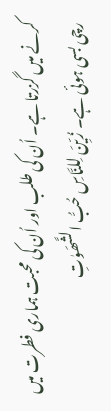کرنے میں گزرتا ہے۔ اُن کی طلب اور اُن کی محبت ہماری فطرت میں رچی بسی ہوئی ہے۔ زُیِّنَ لِلنَّاسِ حُبُّ الشَّھَوٰتِ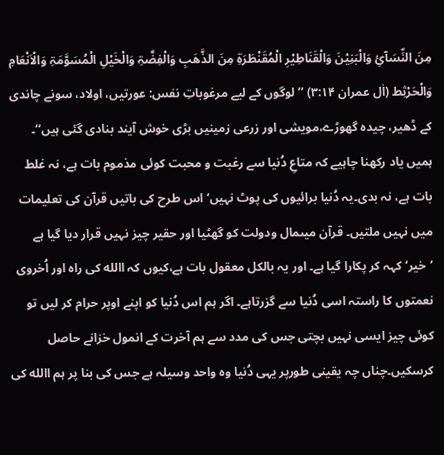مِنَ النِّسَآئِ وَالْبَنِیْنَ وَالْقَنَاطِیْرِ الْمُقَنْطَرَۃِ مِنَ الذَّھَبِ وَالْفِضَّۃِ وَالْخَیْلِ الْمُسَوَّمَۃِ وَالْاَنْعَامِ وَالْحَرْثِط (اٰل عمران ۳:۱۴) ’’لوگوں کے لیے مرغوباتِ نفس: عورتیں، اولاد، سونے چاندی کے ڈھیر، چیدہ گھوڑے،مویشی اور زرعی زمینیں بڑی خوش آیند بنادی گئی ہیں‘‘۔ ہمیں یاد رکھنا چاہیے کہ متاعِ دُنیا سے رغبت و محبت کوئی مذموم بات ہے، نہ غلط بات ہے، نہ بدی۔یہ دُنیا برائیوں کی پوٹ نہیں‘ اس طرح کی باتیں قرآن کی تعلیمات میں نہیں ملتیں۔ قرآن میںمال ودولت کو گھٹیا اور حقیر چیز نہیں قرار دیا گیا ہے ’خیر‘ کہہ کر پکارا گیا ہے۔ اور یہ بالکل معقول بات ہے،کیوں کہ االله کی راہ اور اُخروی نعمتوں کا راستہ اسی دُنیا سے گزرتاہے۔ اگر ہم اس دُنیا کو اپنے اوپر حرام کر لیں تو کوئی چیز ایسی نہیں بچتی جس کی مدد سے ہم آخرت کے انمول خزانے حاصل کرسکیں۔چناں چہ یقینی طورپر یہی دُنیا وہ واحد وسیلہ ہے جس کی بنا پر ہم االله کی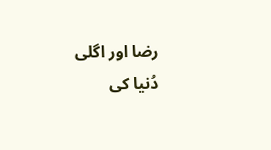رضا اور اگلی دُنیا کی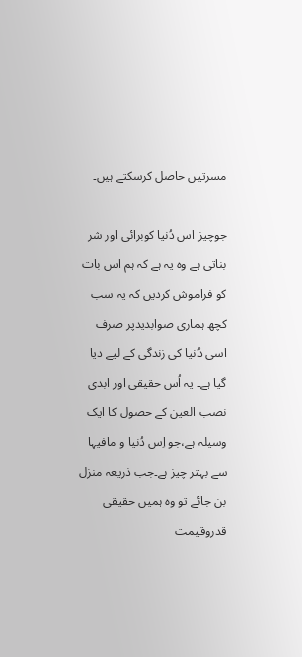مسرتیں حاصل کرسکتے ہیں۔

جوچیز اس دُنیا کوبرائی اور شر بناتی ہے وہ یہ ہے کہ ہم اس بات کو فراموش کردیں کہ یہ سب کچھ ہماری صوابدیدپر صرف اسی دُنیا کی زندگی کے لیے دیا گیا ہے۔ یہ اُس حقیقی اور ابدی نصب العین کے حصول کا ایک وسیلہ ہے،جو اِس دُنیا و مافیہا سے بہتر چیز ہے۔جب ذریعہ منزل بن جائے تو وہ ہمیں حقیقی قدروقیمت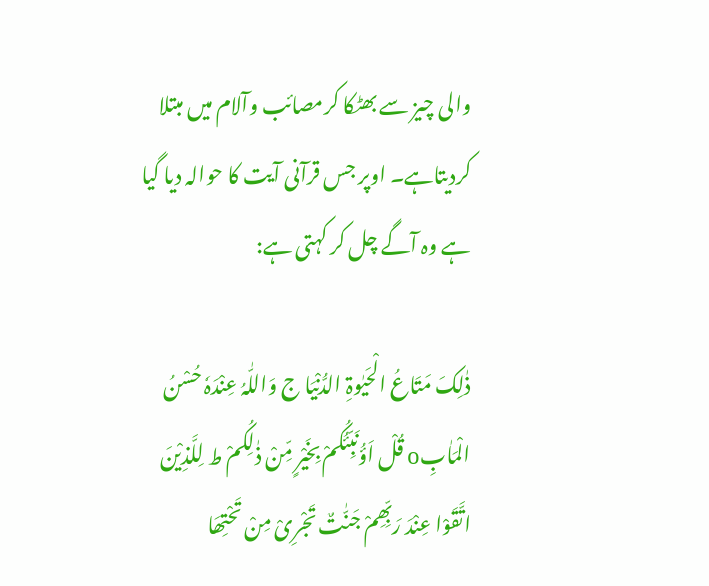والی چیز سے بھٹکا کرمصائب وآلام میں مبتلا کردیتاہے۔ اوپر جس قرآنی آیت کا حوالہ دیا گیا ہے وہ آگے چل کر کہتی ہے:

ذٰلِکَ مَتَاعُ الْحَیٰوۃِ الدُّنْیَا ج وَاللّٰہُ عِنْدَہٗ حُسْنُ الْمَاٰبِo قُلْ اَؤُنَبِّئُکُمْ بِخَیْرٍ مِّنْ ذٰلِکُمْ ط لِلَّذِیْنَ اتَّقَوْا عِنْدَ رَبِّھِمْ جَنّٰتٌ تَجْرِیْ مِنْ تَحْتِھَا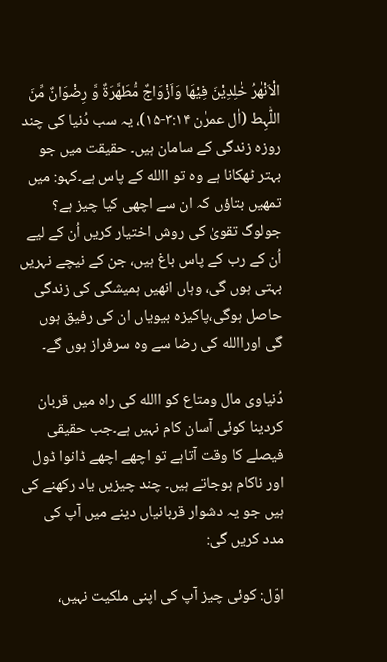الْاَنْھٰرُ خٰلِدِیْنَ فِیْھَا وَاَزْوَاجٌ مُّطَھَّرَۃٌ وَّ رِضْوَانٌ مِّنَ اللّٰہِط (اٰل عمرٰن ۳:۱۴-۱۵)، یہ سب دُنیا کی چند روزہ زندگی کے سامان ہیں۔ حقیقت میں جو بہتر ٹھکانا ہے وہ تو االله کے پاس ہے۔کہو: میں تمھیں بتاؤں کہ ان سے اچھی کیا چیز ہے؟ جولوگ تقویٰ کی روش اختیار کریں اُن کے لیے اُن کے رب کے پاس باغ ہیں، جن کے نیچے نہریں بہتی ہوں گی، وہاں انھیں ہمیشگی کی زندگی حاصل ہوگی،پاکیزہ بیویاں ان کی رفیق ہوں گی اوراالله کی رضا سے وہ سرفراز ہوں گے۔

دُنیاوی مال ومتاع کو االله کی راہ میں قربان کردینا کوئی آسان کام نہیں ہے۔جب حقیقی فیصلے کا وقت آتاہے تو اچھے اچھے ڈانوا ڈول اور ناکام ہوجاتے ہیں۔ چند چیزیں یاد رکھنے کی ہیں جو یہ دشوار قربانیاں دینے میں آپ کی مدد کریں گی:

اوّل: کوئی چیز آپ کی اپنی ملکیت نہیں،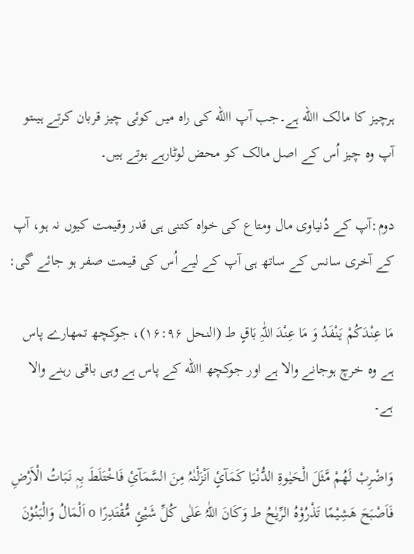ہرچیز کا مالک االله ہے۔جب آپ االله کی راہ میں کوئی چیز قربان کرتے ہیںتو آپ وہ چیز اُس کے اصل مالک کو محض لوٹارہے ہوتے ہیں۔

دوم:آپ کے دُنیاوی مال ومتاع کی خواہ کتنی ہی قدر وقیمت کیوں نہ ہو، آپ کے آخری سانس کے ساتھ ہی آپ کے لیے اُس کی قیمت صفر ہو جائے گی:

مَا عِنْدَکُمْ یَنْفَدُ وَ مَا عِنْدَ اللّٰہِ بَاقٍ ط (النحل ۱۶:۹۶)، جوکچھ تمھارے پاس ہے وہ خرچ ہوجانے والا ہے اور جوکچھ االله کے پاس ہے وہی باقی رہنے والا ہے۔

وَاضْرِبْ لَھُمْ مَّثَلَ الْحَیٰوۃِ الدُّنْیَا کَمَآئٍ اَنْزَلْنٰہُ مِنَ السَّمَآئِ فَاخْتَلَطَ بِہٖ نَبَاتُ الْاَرْضِ فَاَصْبَحَ ھَشِیْمًا تَذْرُوْہُ الرِّیٰحُ ط وَکَانَ اللّٰہُ عَلٰی کُلِّ شَیْئٍ مُّقْتَدِرًا o اَلْمَالُ وَالْبَنُوْنَ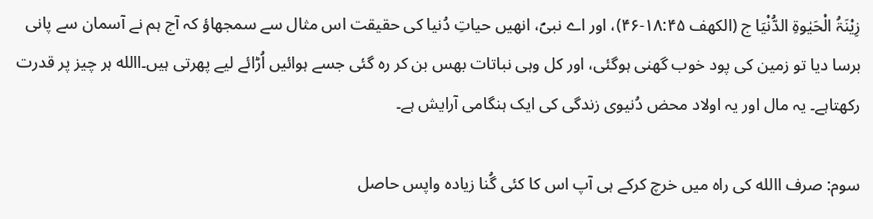زِیْنَۃُ الْحَیٰوۃِ الدُّنْیَا ج (الکھف ۱۸:۴۵-۴۶)، اور اے نبیؐ، انھیں حیاتِ دُنیا کی حقیقت اس مثال سے سمجھاؤ کہ آج ہم نے آسمان سے پانی برسا دیا تو زمین کی پود خوب گھنی ہوگئی، اور کل وہی نباتات بھس بن کر رہ گئی جسے ہوائیں اُڑائے لیے پھرتی ہیں۔االله ہر چیز پر قدرت رکھتاہے۔ یہ مال اور یہ اولاد محض دُنیوی زندگی کی ایک ہنگامی آرایش ہے۔

سوم: صرف االله کی راہ میں خرچ کرکے ہی آپ اس کا کئی گُنا زیادہ واپس حاصل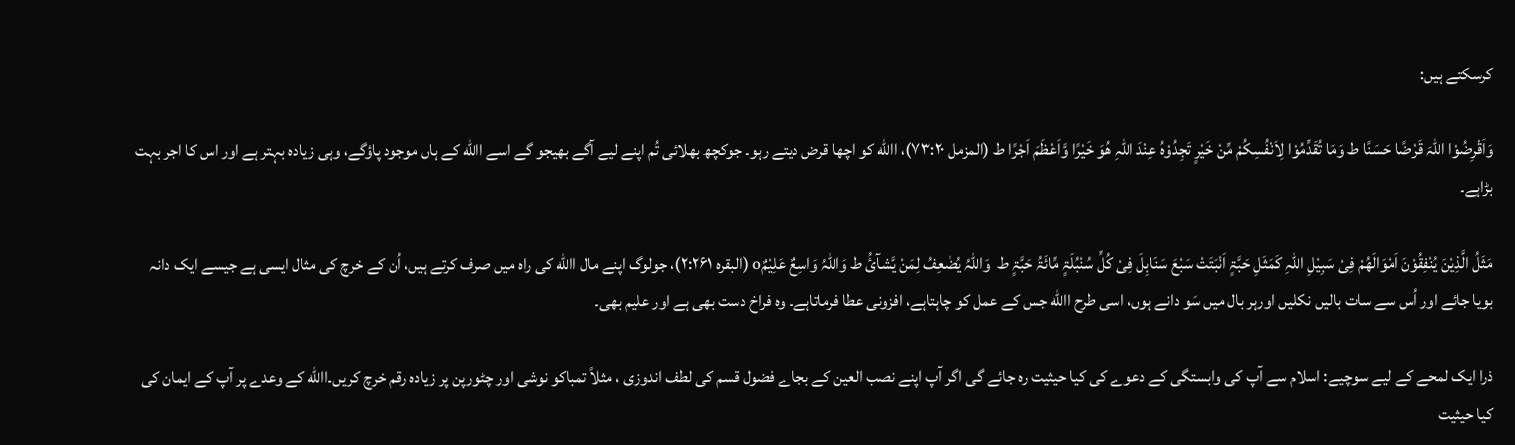کرسکتے ہیں:

وَاَقْرِضُوْا اللّٰہَ قَرْضًا حَسَنًا ط وَمَا تُقَدِّمُوْا لِاَنْفُسِکُمْ مِّنْ خَیْرٍ تَجِدُوْہُ عِنْدَ اللّٰہِ ھُوَ خَیْرًا وَّاَعْظَمَ اَجْرًا ط (المزمل ۷۳:۲۰)، االله کو اچھا قرض دیتے رہو۔ جوکچھ بھلائی تُم اپنے لیے آگے بھیجو گے اسے االله کے ہاں موجود پاؤگے، وہی زیادہ بہتر ہے اور اس کا اجر بہت بڑاہے۔

مَثَلُ الَّذِیْنَ یُنْفِقُوْنَ اَمْوَالَھُمْ فِیْ سَبِیْلِ اللّٰہِ کَمَثَلِ حَبَّۃٍ اَنْبَتَتْ سَبْعَ سَنَابِلَ فِیْ کُلِّ سُنْبُلَۃٍ مِّائَۃُ حَبَّۃٍ ط  وَاللّٰہُ یُضٰعِفُ لِمَنْ یَّشآئُ ط وَاللّٰہُ وَاسِعٌ عَلِیْمٌo (البقرہ ۲:۲۶۱)، جولوگ اپنے مال االله کی راہ میں صرف کرتے ہیں، اُن کے خرچ کی مثال ایسی ہے جیسے ایک دانہ بویا جائے اور اُس سے سات بالیں نکلیں اورہر بال میں سَو دانے ہوں، اسی طرح االله جس کے عمل کو چاہتاہے، افزونی عطا فرماتاہے۔ وہ فراخ دست بھی ہے اور علیم بھی۔

ذرا ایک لمحے کے لیے سوچیے: اسلام سے آپ کی وابستگی کے دعوے کی کیا حیثیت رہ جائے گی اگر آپ اپنے نصب العین کے بجاے فضول قسم کی لطف اندوزی ، مثلاً تمباکو نوشی اور چٹورپن پر زیادہ رقم خرچ کریں۔االله کے وعدے پر آپ کے ایمان کی کیا حیثیت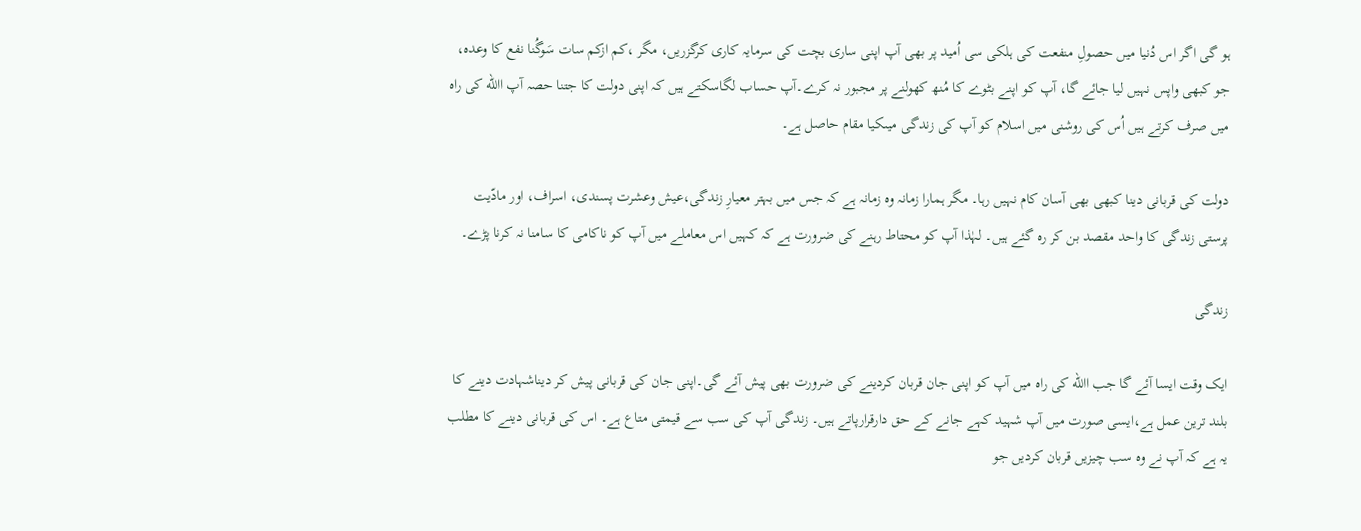ہو گی اگر اس دُنیا میں حصولِ منفعت کی ہلکی سی اُمید پر بھی آپ اپنی ساری بچت کی سرمایہ کاری کرگزریں، مگر ،کم ازکم سات سَوگُنا نفع کا وعدہ، جو کبھی واپس نہیں لیا جائے گا، آپ کو اپنے بٹوے کا مُنھ کھولنے پر مجبور نہ کرے۔آپ حساب لگاسکتے ہیں کہ اپنی دولت کا جتنا حصہ آپ االله کی راہ میں صرف کرتے ہیں اُس کی روشنی میں اسلام کو آپ کی زندگی میںکیا مقام حاصل ہے۔

دولت کی قربانی دینا کبھی بھی آسان کام نہیں رہا۔ مگر ہمارا زمانہ وہ زمانہ ہے کہ جس میں بہتر معیارِ زندگی،عیش وعشرت پسندی، اسراف، اور مادّیت پرستی زندگی کا واحد مقصد بن کر رہ گئے ہیں۔ لہٰذا آپ کو محتاط رہنے کی ضرورت ہے کہ کہیں اس معاملے میں آپ کو ناکامی کا سامنا نہ کرنا پڑے۔

زندگی

ایک وقت ایسا آئے گا جب االله کی راہ میں آپ کو اپنی جان قربان کردینے کی ضرورت بھی پیش آئے گی۔اپنی جان کی قربانی پیش کر دیناشہادت دینے کا بلند ترین عمل ہے،ایسی صورت میں آپ شہید کہے جانے کے حق دارقرارپاتے ہیں۔ زندگی آپ کی سب سے قیمتی متاع ہے۔ اس کی قربانی دینے کا مطلب یہ ہے کہ آپ نے وہ سب چیزیں قربان کردیں جو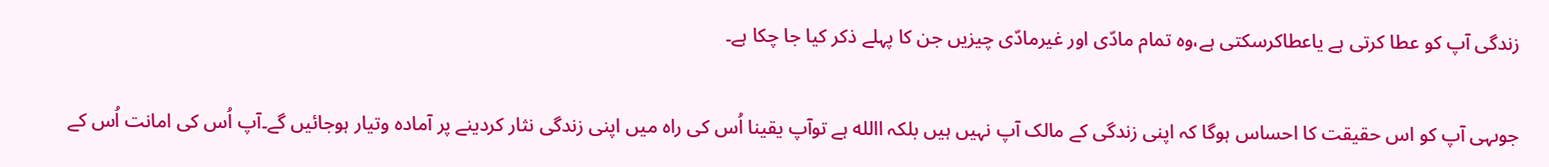زندگی آپ کو عطا کرتی ہے یاعطاکرسکتی ہے،وہ تمام مادّی اور غیرمادّی چیزیں جن کا پہلے ذکر کیا جا چکا ہے۔

جوںہی آپ کو اس حقیقت کا احساس ہوگا کہ اپنی زندگی کے مالک آپ نہیں ہیں بلکہ االله ہے توآپ یقینا اُس کی راہ میں اپنی زندگی نثار کردینے پر آمادہ وتیار ہوجائیں گے۔آپ اُس کی امانت اُس کے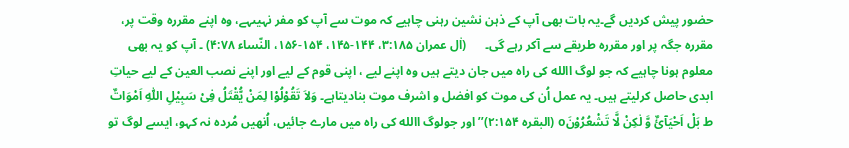حضور پیش کردیں گے۔یہ بات بھی آپ کے ذہن نشین رہنی چاہیے کہ موت سے آپ کو مفر نہیںہے، وہ اپنے مقررہ وقت پر، مقررہ جگہ پر اور مقررہ طریقے سے آکر رہے گی۔      (اٰل عمران ۳:۱۸۵، ۱۴۴-۱۴۵، ۱۵۴-۱۵۶، النّساء ۴:۷۸) ۔ آپ کو یہ بھی معلوم ہونا چاہیے کہ جو لوگ االله کی راہ میں جان دیتے ہیں وہ اپنے لیے ، اپنی قوم کے لیے اور اپنے نصب العین کے لیے حیاتِ ابدی حاصل کرلیتے ہیں۔ یہ عمل اُن کی موت کو افضل و اشرف موت بنادیتاہے۔ وَلاَ تَقُوْلُوْا لِمَنْ یُّقْتَلُ فِیْ سَبِیْلِ اللّٰہِ اَمْوَاتٌ ط بَلْ اَحْیَآئٌ وَّ لٰکِنْ لَّا تَشْعُرُوْنَo (البقرہ ۲:۱۵۴)’’اور جولوگ االله کی راہ میں مارے جائیں، اُنھیں مُردہ نہ کہو، ایسے لوگ تو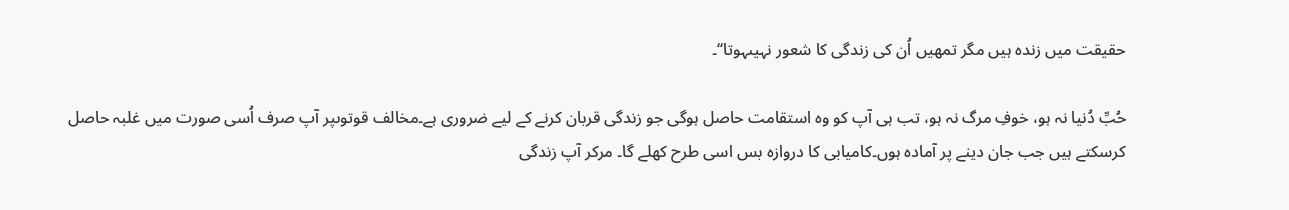حقیقت میں زندہ ہیں مگر تمھیں اُن کی زندگی کا شعور نہیںہوتا‘‘۔

حُبِّ دُنیا نہ ہو، خوفِ مرگ نہ ہو، تب ہی آپ کو وہ استقامت حاصل ہوگی جو زندگی قربان کرنے کے لیے ضروری ہے۔مخالف قوتوںپر آپ صرف اُسی صورت میں غلبہ حاصل کرسکتے ہیں جب جان دینے پر آمادہ ہوں۔کامیابی کا دروازہ بس اسی طرح کھلے گا۔ مرکر آپ زندگی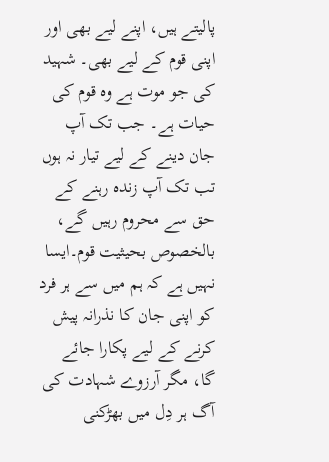پالیتے ہیں، اپنے لیے بھی اور اپنی قوم کے لیے بھی۔ شہید کی جو موت ہے وہ قوم کی حیات ہے۔ جب تک آپ جان دینے کے لیے تیار نہ ہوں تب تک آپ زندہ رہنے کے حق سے محروم رہیں گے، بالخصوص بحیثیت قوم۔ایسا نہیں ہے کہ ہم میں سے ہر فرد کو اپنی جان کا نذرانہ پیش کرنے کے لیے پکارا جائے گا، مگر آرزوے شہادت کی آگ ہر دِل میں بھڑکنی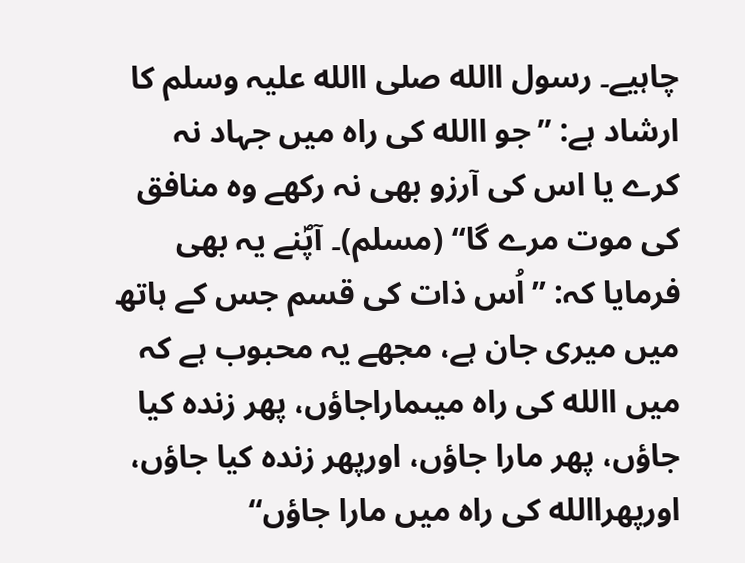چاہیے۔ رسول االله صلی االله علیہ وسلم کا ارشاد ہے: ’’جو االله کی راہ میں جہاد نہ کرے یا اس کی آرزو بھی نہ رکھے وہ منافق کی موت مرے گا‘‘ (مسلم)۔ آپؐنے یہ بھی فرمایا کہ: ’’اُس ذات کی قسم جس کے ہاتھ میں میری جان ہے، مجھے یہ محبوب ہے کہ میں االله کی راہ میںماراجاؤں، پھر زندہ کیا جاؤں، پھر مارا جاؤں، اورپھر زندہ کیا جاؤں، اورپھراالله کی راہ میں مارا جاؤں‘‘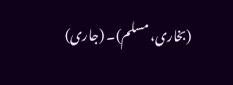(بخاری، مسلم)۔ (جاری)